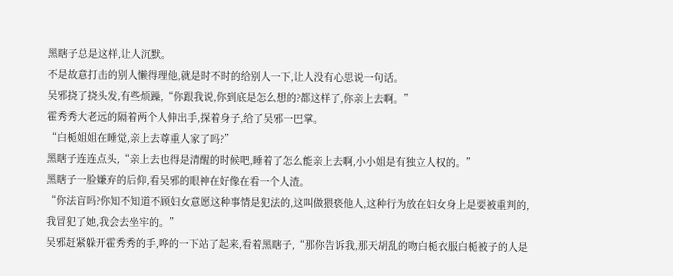黑瞎子总是这样,让人沉默。
不是故意打击的别人懒得理他,就是时不时的给别人一下,让人没有心思说一句话。
吴邪挠了挠头发,有些烦躁,“你跟我说,你到底是怎么想的?都这样了,你亲上去啊。”
霍秀秀大老远的隔着两个人伸出手,探着身子,给了吴邪一巴掌。
“白栀姐姐在睡觉,亲上去尊重人家了吗?”
黑瞎子连连点头,“亲上去也得是清醒的时候吧,睡着了怎么能亲上去啊,小小姐是有独立人权的。”
黑瞎子一脸嫌弃的后仰,看吴邪的眼神在好像在看一个人渣。
“你法盲吗?你知不知道不顾妇女意愿这种事情是犯法的,这叫做猥亵他人,这种行为放在妇女身上是要被重判的,我冒犯了她,我会去坐牢的。”
吴邪赶紧躲开霍秀秀的手,哗的一下站了起来,看着黑瞎子,“那你告诉我,那天胡乱的吻白栀衣服白栀被子的人是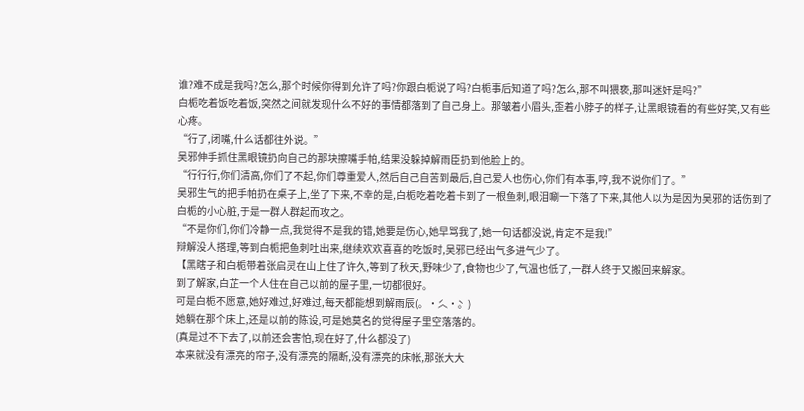谁?难不成是我吗?怎么,那个时候你得到允许了吗?你跟白栀说了吗?白栀事后知道了吗?怎么,那不叫猥亵,那叫迷奸是吗?”
白栀吃着饭吃着饭,突然之间就发现什么不好的事情都落到了自己身上。那皱着小眉头,歪着小脖子的样子,让黑眼镜看的有些好笑,又有些心疼。
“行了,闭嘴,什么话都往外说。”
吴邪伸手抓住黑眼镜扔向自己的那块擦嘴手帕,结果没躲掉解雨臣扔到他脸上的。
“行行行,你们清高,你们了不起,你们尊重爱人,然后自己自苦到最后,自己爱人也伤心,你们有本事,哼,我不说你们了。”
吴邪生气的把手帕扔在桌子上,坐了下来,不幸的是,白栀吃着吃着卡到了一根鱼刺,眼泪唰一下落了下来,其他人以为是因为吴邪的话伤到了白栀的小心脏,于是一群人群起而攻之。
“不是你们,你们冷静一点,我觉得不是我的错,她要是伤心,她早骂我了,她一句话都没说,肯定不是我!”
辩解没人搭理,等到白栀把鱼刺吐出来,继续欢欢喜喜的吃饭时,吴邪已经出气多进气少了。
【黑瞎子和白栀带着张启灵在山上住了许久,等到了秋天,野味少了,食物也少了,气温也低了,一群人终于又搬回来解家。
到了解家,白芷一个人住在自己以前的屋子里,一切都很好。
可是白栀不愿意,她好难过,好难过,每天都能想到解雨辰(。•́︿•̀。)
她躺在那个床上,还是以前的陈设,可是她莫名的觉得屋子里空落落的。
(真是过不下去了,以前还会害怕,现在好了,什么都没了)
本来就没有漂亮的帘子,没有漂亮的隔断,没有漂亮的床帐,那张大大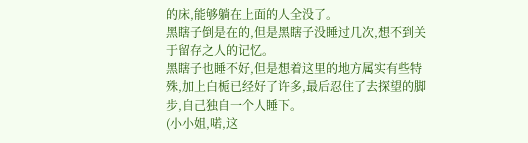的床,能够躺在上面的人全没了。
黑瞎子倒是在的,但是黑瞎子没睡过几次,想不到关于留存之人的记忆。
黑瞎子也睡不好,但是想着这里的地方属实有些特殊,加上白栀已经好了许多,最后忍住了去探望的脚步,自己独自一个人睡下。
(小小姐,喏,这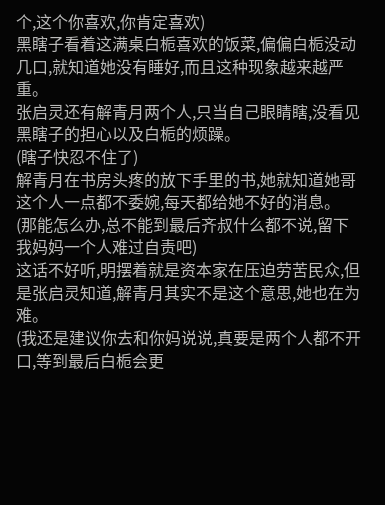个,这个你喜欢,你肯定喜欢)
黑瞎子看着这满桌白栀喜欢的饭菜,偏偏白栀没动几口,就知道她没有睡好,而且这种现象越来越严重。
张启灵还有解青月两个人,只当自己眼睛瞎,没看见黑瞎子的担心以及白栀的烦躁。
(瞎子快忍不住了)
解青月在书房头疼的放下手里的书,她就知道她哥这个人一点都不委婉,每天都给她不好的消息。
(那能怎么办,总不能到最后齐叔什么都不说,留下我妈妈一个人难过自责吧)
这话不好听,明摆着就是资本家在压迫劳苦民众,但是张启灵知道,解青月其实不是这个意思,她也在为难。
(我还是建议你去和你妈说说,真要是两个人都不开口,等到最后白栀会更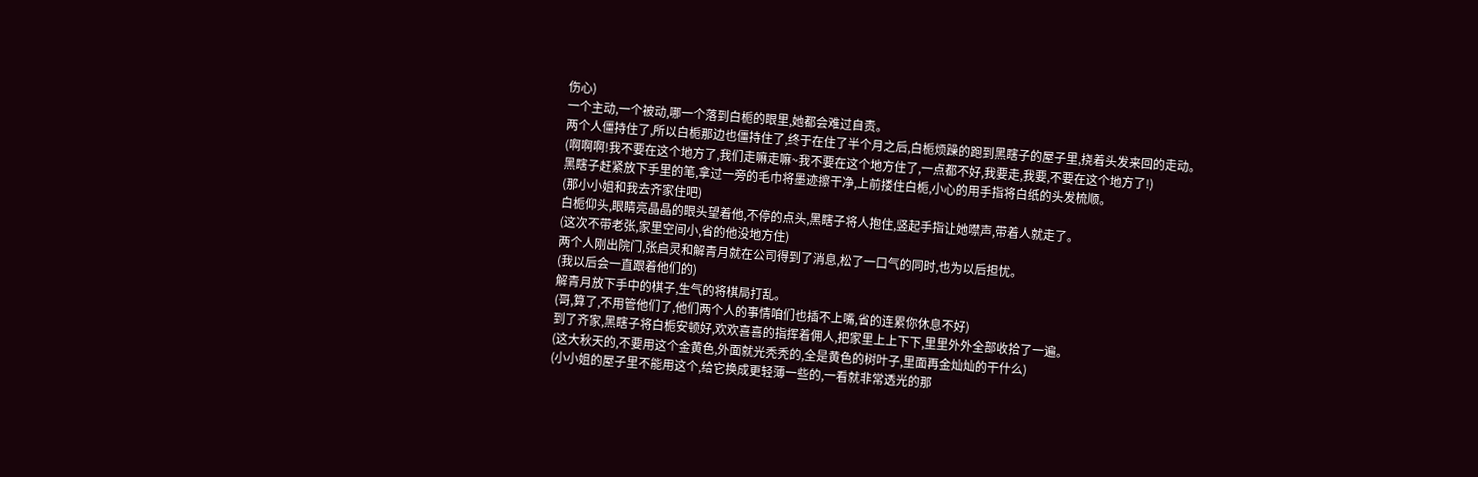伤心)
一个主动,一个被动,哪一个落到白栀的眼里,她都会难过自责。
两个人僵持住了,所以白栀那边也僵持住了,终于在住了半个月之后,白栀烦躁的跑到黑瞎子的屋子里,挠着头发来回的走动。
(啊啊啊!我不要在这个地方了,我们走嘛走嘛~我不要在这个地方住了,一点都不好,我要走,我要,不要在这个地方了!)
黑瞎子赶紧放下手里的笔,拿过一旁的毛巾将墨迹擦干净,上前搂住白栀,小心的用手指将白纸的头发梳顺。
(那小小姐和我去齐家住吧)
白栀仰头,眼睛亮晶晶的眼头望着他,不停的点头,黑瞎子将人抱住,竖起手指让她噤声,带着人就走了。
(这次不带老张,家里空间小,省的他没地方住)
两个人刚出院门,张启灵和解青月就在公司得到了消息,松了一口气的同时,也为以后担忧。
(我以后会一直跟着他们的)
解青月放下手中的棋子,生气的将棋局打乱。
(哥,算了,不用管他们了,他们两个人的事情咱们也插不上嘴,省的连累你休息不好)
到了齐家,黑瞎子将白栀安顿好,欢欢喜喜的指挥着佣人,把家里上上下下,里里外外全部收拾了一遍。
(这大秋天的,不要用这个金黄色,外面就光秃秃的,全是黄色的树叶子,里面再金灿灿的干什么)
(小小姐的屋子里不能用这个,给它换成更轻薄一些的,一看就非常透光的那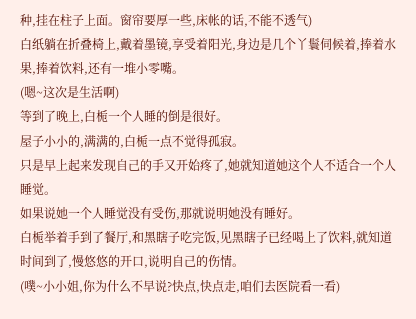种,挂在柱子上面。窗帘要厚一些,床帐的话,不能不透气)
白纸躺在折叠椅上,戴着墨镜,享受着阳光,身边是几个丫鬟伺候着,捧着水果,捧着饮料,还有一堆小零嘴。
(嗯~这次是生活啊)
等到了晚上,白栀一个人睡的倒是很好。
屋子小小的,满满的,白栀一点不觉得孤寂。
只是早上起来发现自己的手又开始疼了,她就知道她这个人不适合一个人睡觉。
如果说她一个人睡觉没有受伤,那就说明她没有睡好。
白栀举着手到了餐厅,和黑瞎子吃完饭,见黑瞎子已经喝上了饮料,就知道时间到了,慢悠悠的开口,说明自己的伤情。
(噗~小小姐,你为什么不早说?快点,快点走,咱们去医院看一看)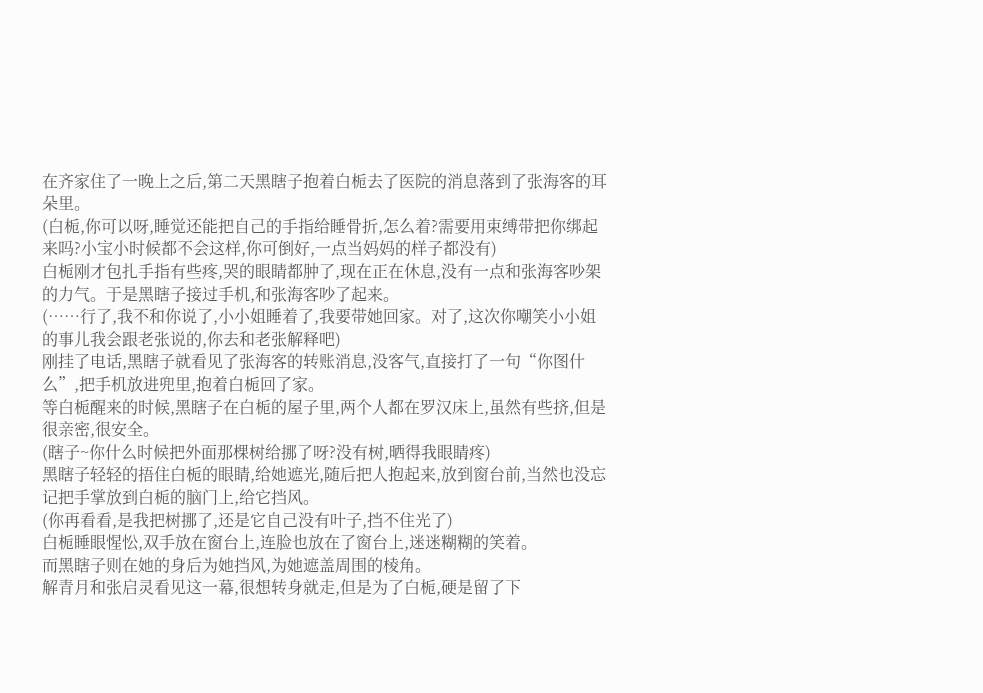在齐家住了一晚上之后,第二天黑瞎子抱着白栀去了医院的消息落到了张海客的耳朵里。
(白栀,你可以呀,睡觉还能把自己的手指给睡骨折,怎么着?需要用束缚带把你绑起来吗?小宝小时候都不会这样,你可倒好,一点当妈妈的样子都没有)
白栀刚才包扎手指有些疼,哭的眼睛都肿了,现在正在休息,没有一点和张海客吵架的力气。于是黑瞎子接过手机,和张海客吵了起来。
(……行了,我不和你说了,小小姐睡着了,我要带她回家。对了,这次你嘲笑小小姐的事儿我会跟老张说的,你去和老张解释吧)
刚挂了电话,黑瞎子就看见了张海客的转账消息,没客气,直接打了一句“你图什么”,把手机放进兜里,抱着白栀回了家。
等白栀醒来的时候,黑瞎子在白栀的屋子里,两个人都在罗汉床上,虽然有些挤,但是很亲密,很安全。
(瞎子~你什么时候把外面那棵树给挪了呀?没有树,晒得我眼睛疼)
黑瞎子轻轻的捂住白栀的眼睛,给她遮光,随后把人抱起来,放到窗台前,当然也没忘记把手掌放到白栀的脑门上,给它挡风。
(你再看看,是我把树挪了,还是它自己没有叶子,挡不住光了)
白栀睡眼惺忪,双手放在窗台上,连脸也放在了窗台上,迷迷糊糊的笑着。
而黑瞎子则在她的身后为她挡风,为她遮盖周围的棱角。
解青月和张启灵看见这一幕,很想转身就走,但是为了白栀,硬是留了下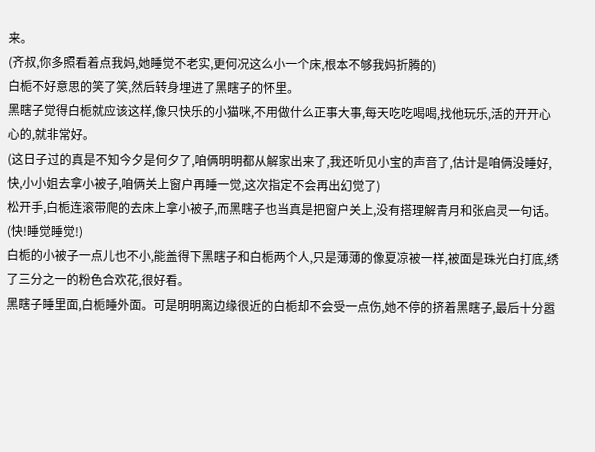来。
(齐叔,你多照看着点我妈,她睡觉不老实,更何况这么小一个床,根本不够我妈折腾的)
白栀不好意思的笑了笑,然后转身埋进了黑瞎子的怀里。
黑瞎子觉得白栀就应该这样,像只快乐的小猫咪,不用做什么正事大事,每天吃吃喝喝,找他玩乐,活的开开心心的,就非常好。
(这日子过的真是不知今夕是何夕了,咱俩明明都从解家出来了,我还听见小宝的声音了,估计是咱俩没睡好,快,小小姐去拿小被子,咱俩关上窗户再睡一觉,这次指定不会再出幻觉了)
松开手,白栀连滚带爬的去床上拿小被子,而黑瞎子也当真是把窗户关上,没有搭理解青月和张启灵一句话。
(快!睡觉睡觉!)
白栀的小被子一点儿也不小,能盖得下黑瞎子和白栀两个人,只是薄薄的像夏凉被一样,被面是珠光白打底,绣了三分之一的粉色合欢花,很好看。
黑瞎子睡里面,白栀睡外面。可是明明离边缘很近的白栀却不会受一点伤,她不停的挤着黑瞎子,最后十分嚣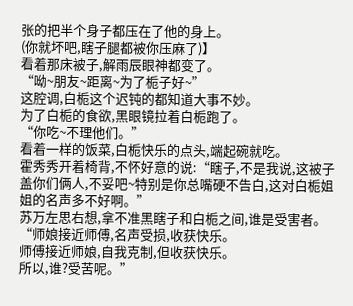张的把半个身子都压在了他的身上。
(你就坏吧,瞎子腿都被你压麻了)】
看着那床被子,解雨辰眼神都变了。
“呦~朋友~距离~为了栀子好~”
这腔调,白栀这个迟钝的都知道大事不妙。
为了白栀的食欲,黑眼镜拉着白栀跑了。
“你吃~不理他们。”
看着一样的饭菜,白栀快乐的点头,端起碗就吃。
霍秀秀开着椅背,不怀好意的说:“瞎子,不是我说,这被子盖你们俩人,不妥吧~特别是你总嘴硬不告白,这对白栀姐姐的名声多不好啊。”
苏万左思右想,拿不准黑瞎子和白栀之间,谁是受害者。
“师娘接近师傅,名声受损,收获快乐。
师傅接近师娘,自我克制,但收获快乐。
所以,谁?受苦呢。”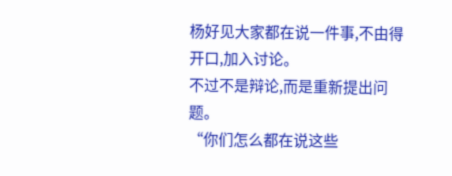杨好见大家都在说一件事,不由得开口,加入讨论。
不过不是辩论,而是重新提出问题。
“你们怎么都在说这些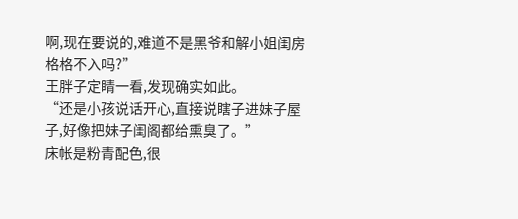啊,现在要说的,难道不是黑爷和解小姐闺房格格不入吗?”
王胖子定睛一看,发现确实如此。
“还是小孩说话开心,直接说瞎子进妹子屋子,好像把妹子闺阁都给熏臭了。”
床帐是粉青配色,很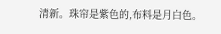清新。珠帘是紫色的,布料是月白色。